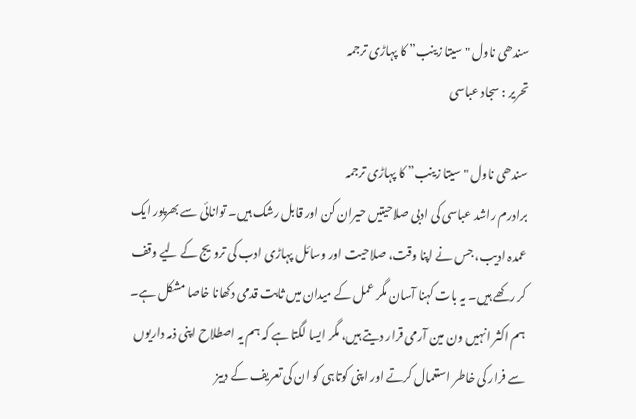سندھی ناول "سیتا زینب” کا پہاڑی ترجمہ
تحریر : سجاد عباسی

سندھی ناول "سیتا زینب” کا پہاڑی ترجمہ
برادرم راشد عباسی کی ادبی صلاحیتیں حیران کن اور قابل رشک ہیں۔ توانائی سے بھرپور ایک عمدہ ادیب، جس نے اپنا وقت، صلاحیت اور وسائل پہاڑی ادب کی ترویج کے لیے وقف کر رکھے ہیں۔ یہ بات کہنا آسان مگر عمل کے میدان میں ثابت قدمی دکھانا خاصا مشکل ہے۔
ہم اکثر انہیں ون مین آرمی قرار دیتے ہیں، مگر ایسا لگتا ہے کہ ہم یہ اصطلاح اپنی ذمہ داریوں سے فرار کی خاطر استعمال کرتے اور اپنی کوتاہی کو ان کی تعریف کے دبیز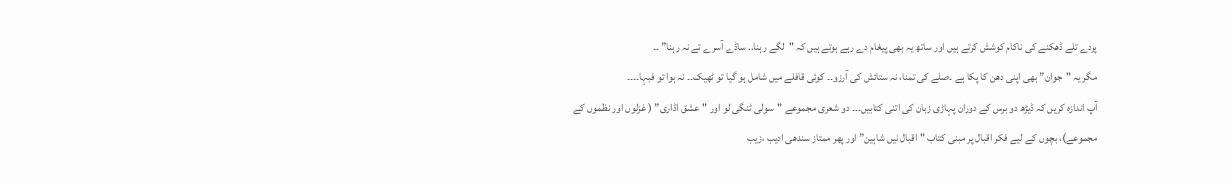پردے تلے ڈھکنے کی ناکام کوشش کرتے ہیں اور ساتھ یہ بھی پیغام دے رہے ہوتے ہیں کہ "لگے رہنا.. ساڈے آسرے تے نہ رہنا” ۔۔
مگر یہ "جوان” بھی اپنی دھن کا پکا ہے ۔صلے کی تمنا، نہ ستائش کی آرزو۔۔ کوئی قافلے میں شامل ہو گیا تو ٹھیک۔۔ نہ ہوا تو فبہا۔۔۔۔
آپ اندازہ کریں کہ ڈیڑھ دو برس کے دوران پہاڑی زبان کی اتنی کتابیں۔۔۔ دو شعری مجموعے "سولی ٹنگی لو اور "عشق اڈاری” ( غزلوں اور نظموں کے مجموعے)، بچوں کے لیے فکر اقبال پر مبنی کتاب "اقبال نیں شاہین” اور پھر ممتاز سندھی ادیب ،زیب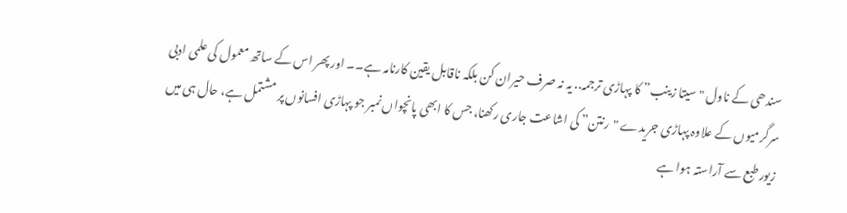سندھی کے ناول "سیتا زینب” کا پہاڑی ترجمہ.. یہ نہ صرف حیران کن بلکہ ناقابل یقین کارنامہ ہے۔۔ اور پھر اس کے ساتھ معمول کی علمی ادبی سرگرمیوں کے علاوہ پہاڑی جریدے "رنتن” کی اشاعت جاری رکھنا، جس کا ابھی پانچواں نمبر جو پہاڑی افسانوں پر مشتمل ہے، حال ہی میں زیور طبع سے آراستہ ہوا ہے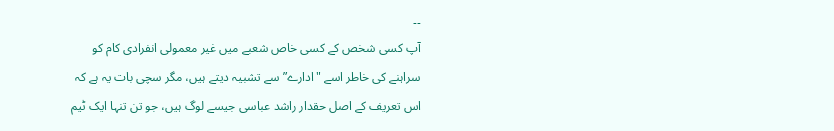۔۔
آپ کسی شخص کے کسی خاص شعبے میں غیر معمولی انفرادی کام کو سراہنے کی خاطر اسے "ادارے” سے تشبیہ دیتے ہیں، مگر سچی بات یہ ہے کہ اس تعریف کے اصل حقدار راشد عباسی جیسے لوگ ہیں، جو تن تنہا ایک ٹیم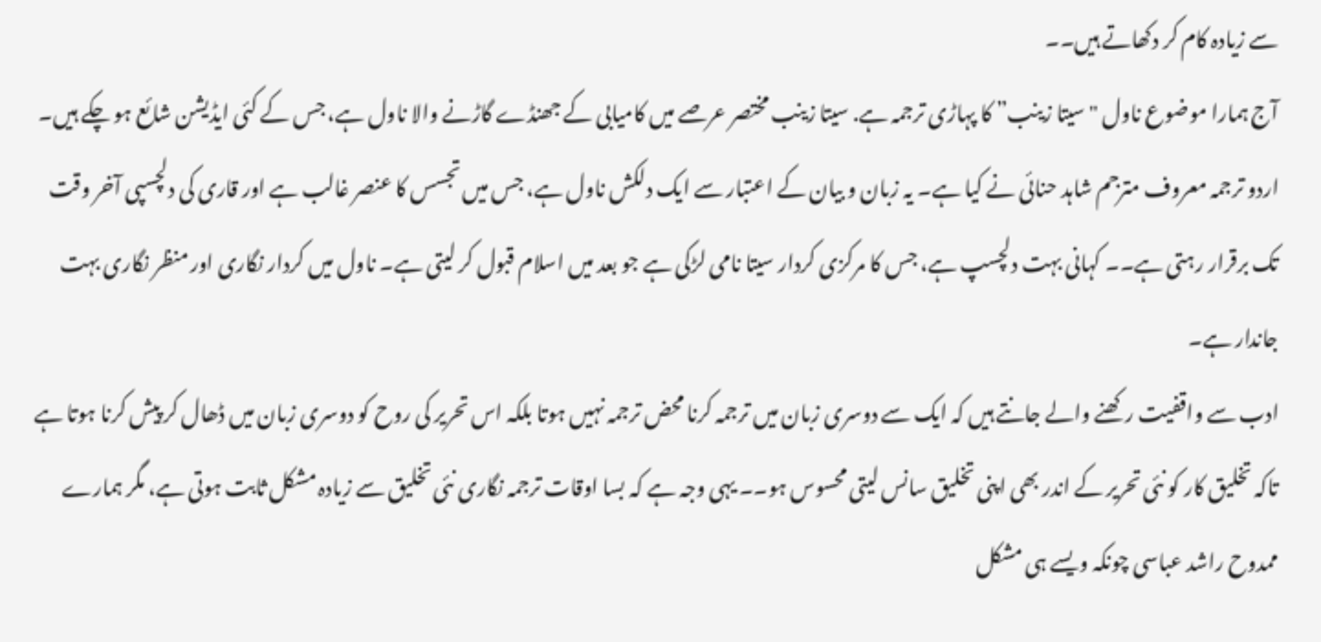سے زیادہ کام کر دکھاتے ہیں۔۔
آج ہمارا موضوع ناول "سیتا زینب” کا پہاڑی ترجمہ ہے. سیتا زینب مختصر عرصے میں کامیابی کے جھنڈے گاڑنے والا ناول ہے، جس کے کئی ایڈیشن شائع ہو چکے ہیں۔ اردو ترجمہ معروف مترجم شاہد حنائی نے کیا ہے۔ یہ زبان و بیان کے اعتبار سے ایک دلکش ناول ہے، جس میں تجسس کا عنصر غالب ہے اور قاری کی دلچسپی آخر وقت تک برقرار رہتی ہے۔۔ کہانی بہت دلچسپ ہے، جس کا مرکزی کردار سیتا نامی لڑکی ہے جو بعد میں اسلام قبول کر لیتی ہے۔ ناول میں کردار نگاری اور منظر نگاری بہت جاندار ہے۔
ادب سے واقفیت رکھنے والے جانتے ہیں کہ ایک سے دوسری زبان میں ترجمہ کرنا محض ترجمہ نہیں ہوتا بلکہ اس تحریر کی روح کو دوسری زبان میں ڈھال کر پیش کرنا ہوتا ہے تاکہ تخلیق کار کو نئی تحریر کے اندر بھی اپنی تخلیق سانس لیتی محسوس ہو۔۔ یہی وجہ ہے کہ بسا اوقات ترجمہ نگاری نئی تخلیق سے زیادہ مشکل ثابت ہوتی ہے، مگر ہمارے ممدوح راشد عباسی چونکہ ویسے ہی مشکل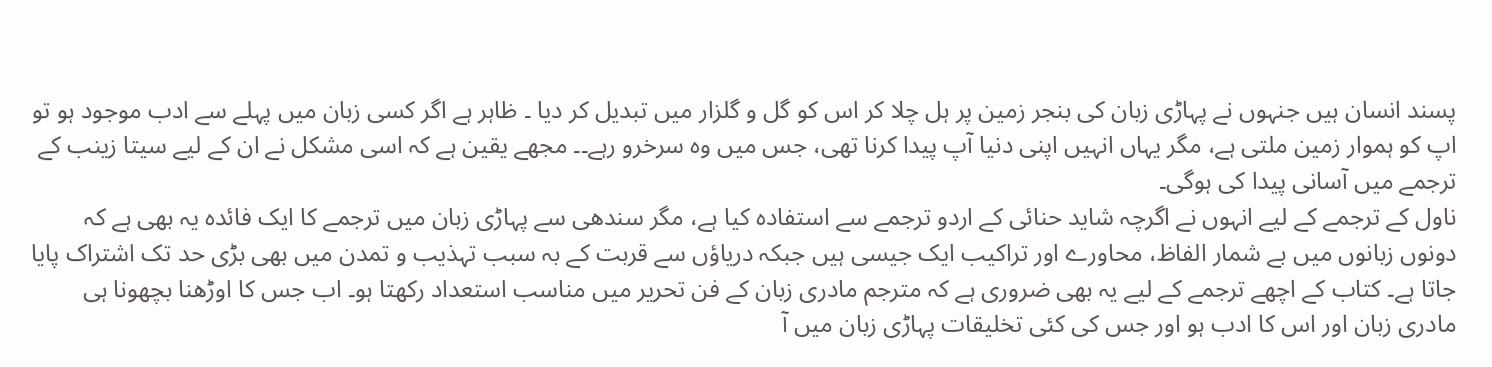پسند انسان ہیں جنہوں نے پہاڑی زبان کی بنجر زمین پر ہل چلا کر اس کو گل و گلزار میں تبدیل کر دیا ۔ ظاہر ہے اگر کسی زبان میں پہلے سے ادب موجود ہو تو اپ کو ہموار زمین ملتی ہے، مگر یہاں انہیں اپنی دنیا آپ پیدا کرنا تھی، جس میں وہ سرخرو رہے۔۔ مجھے یقین ہے کہ اسی مشکل نے ان کے لیے سیتا زینب کے ترجمے میں آسانی پیدا کی ہوگی۔
ناول کے ترجمے کے لیے انہوں نے اگرچہ شاید حنائی کے اردو ترجمے سے استفادہ کیا ہے، مگر سندھی سے پہاڑی زبان میں ترجمے کا ایک فائدہ یہ بھی ہے کہ دونوں زبانوں میں بے شمار الفاظ، محاورے اور تراکیب ایک جیسی ہیں جبکہ دریاؤں سے قربت کے بہ سبب تہذیب و تمدن میں بھی بڑی حد تک اشتراک پایا جاتا ہے۔ کتاب کے اچھے ترجمے کے لیے یہ بھی ضروری ہے کہ مترجم مادری زبان کے فن تحریر میں مناسب استعداد رکھتا ہو۔ اب جس کا اوڑھنا بچھونا ہی مادری زبان اور اس کا ادب ہو اور جس کی کئی تخلیقات پہاڑی زبان میں آ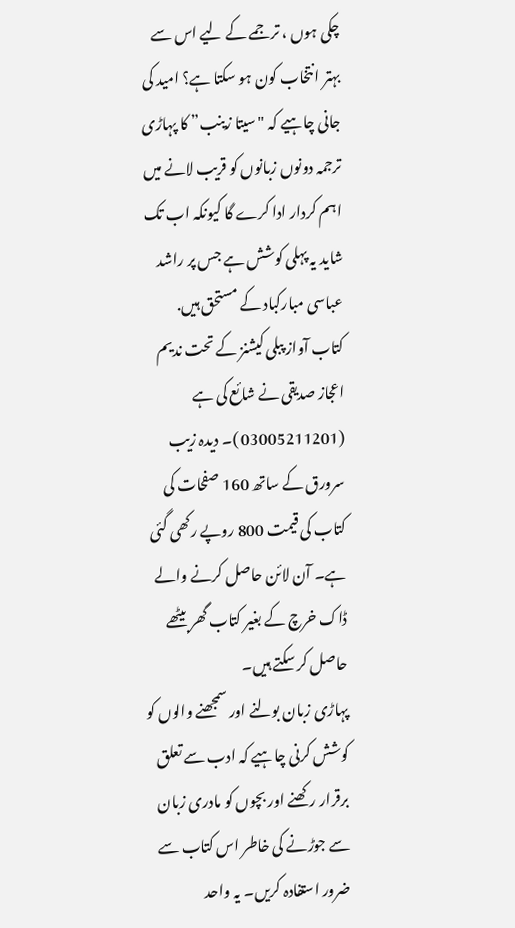چکی ہوں ، ترجمے کے لیے اس سے بہتر انتخاب کون ہو سکتا ہے؟ امید کی جانی چاہیے کہ "سیتا زینب” کا پہاڑی ترجمہ دونوں زبانوں کو قریب لانے میں اہم کردار ادا کرے گا کیونکہ اب تک شاید یہ پہلی کوشش ہے جس پر راشد عباسی مبارکباد کے مستحق ہیں.
کتاب آواز پبلی کیشنز کے تحت ندیم اعجاز صدیقی نے شائع کی ہے (03005211201 )۔ دیدہ زیب سرورق کے ساتھ 160 صفحات کی کتاب کی قیمت 800 روپے رکھی گئی ہے۔ آن لائن حاصل کرنے والے ڈاک خرچ کے بغیر کتاب گھر بیٹھے حاصل کر سکتے ہیں۔
پہاڑی زبان بولنے اور سمجھنے والوں کو کوشش کرنی چاہیے کہ ادب سے تعلق برقرار رکھنے اور بچوں کو مادری زبان سے جوڑنے کی خاطر اس کتاب سے ضرور استفادہ کریں۔ یہ واحد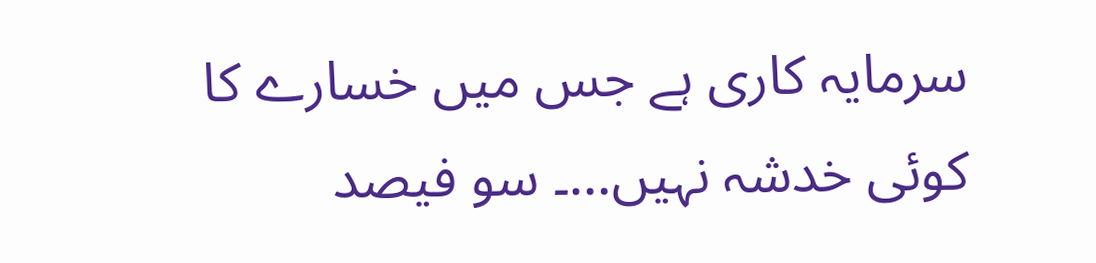سرمایہ کاری ہے جس میں خسارے کا کوئی خدشہ نہیں…۔ سو فیصد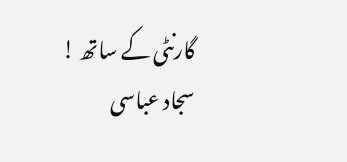گارنٹی کے ساتھ !
سجاد عباسی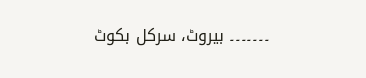۔۔۔۔۔۔۔ بیروٹ، سرکل بکوٹ